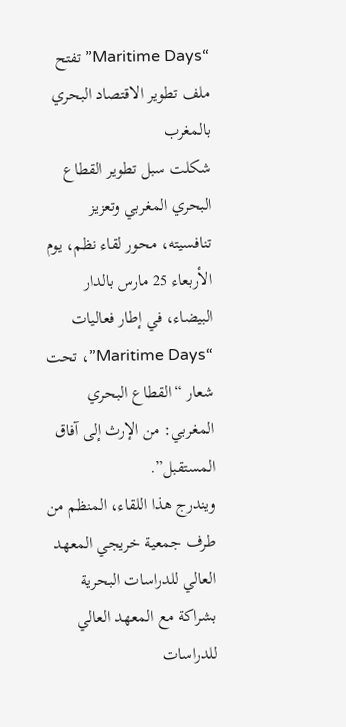“Maritime Days” تفتح ملف تطوير الاقتصاد البحري بالمغرب
شكلت سبل تطوير القطاع البحري المغربي وتعزيز تنافسيته، محور لقاء نظم، يوم الأربعاء 25 مارس بالدار البيضاء، في إطار فعاليات “Maritime Days”، تحت شعار “القطاع البحري المغربي: من الإرث إلى آفاق المستقبل”.
ويندرج هذا اللقاء، المنظم من طرف جمعية خريجي المعهد العالي للدراسات البحرية بشراكة مع المعهد العالي للدراسات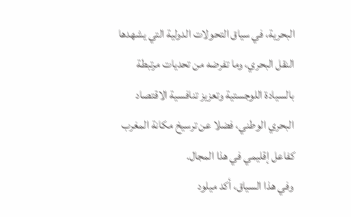البحرية، في سياق التحولات الدولية التي يشهدها النقل البحري، وما تفرضه من تحديات مرتبطة بالسيادة اللوجستية وتعزيز تنافسية الاقتصاد البحري الوطني، فضلا عن ترسيخ مكانة المغرب كفاعل إقليمي في هذا المجال.
وفي هذا السياق، أكد ميلود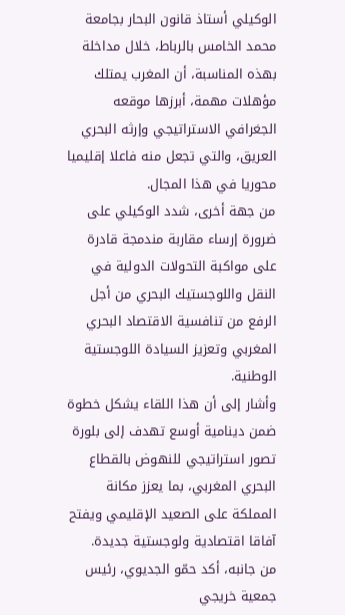الوكيلي أستاذ قانون البحار بجامعة محمد الخامس بالرباط، خلال مداخلة بهذه المناسبة، أن المغرب يمتلك مؤهلات مهمة، أبرزها موقعه الجغرافي الاستراتيجي وإرثه البحري العريق، والتي تجعل منه فاعلا إقليميا محوريا في هذا المجال.
من جهة أخرى، شدد الوكيلي على ضرورة إرساء مقاربة مندمجة قادرة على مواكبة التحولات الدولية في النقل واللوجستيك البحري من أجل الرفع من تنافسية الاقتصاد البحري المغربي وتعزيز السيادة اللوجستية الوطنية.
وأشار إلى أن هذا اللقاء يشكل خطوة ضمن دينامية أوسع تهدف إلى بلورة تصور استراتيجي للنهوض بالقطاع البحري المغربي، بما يعزز مكانة المملكة على الصعيد الإقليمي ويفتح آفاقا اقتصادية ولوجستية جديدة.
من جانبه، أكد حمّو الجديوي، رئيس جمعية خريجي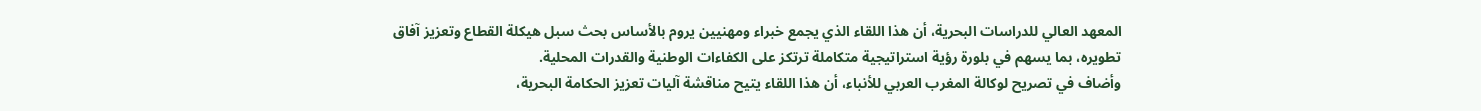المعهد العالي للدراسات البحرية، أن هذا اللقاء الذي يجمع خبراء ومهنيين يروم بالأساس بحث سبل هيكلة القطاع وتعزيز آفاق تطويره، بما يسهم في بلورة رؤية استراتيجية متكاملة ترتكز على الكفاءات الوطنية والقدرات المحلية.
وأضاف في تصريح لوكالة المغرب العربي للأنباء، أن هذا اللقاء يتيح مناقشة آليات تعزيز الحكامة البحرية،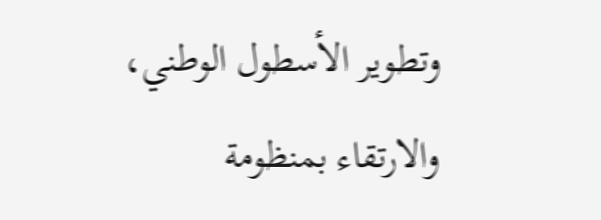وتطوير الأسطول الوطني، والارتقاء بمنظومة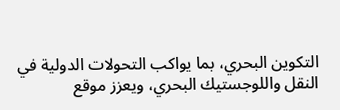التكوين البحري، بما يواكب التحولات الدولية في النقل واللوجستيك البحري، ويعزز موقع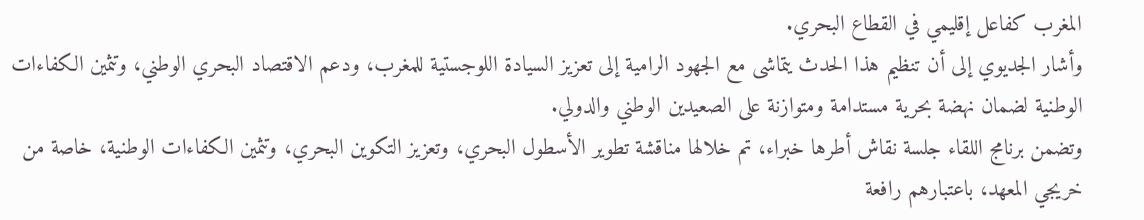المغرب كفاعل إقليمي في القطاع البحري.
وأشار الجديوي إلى أن تنظيم هذا الحدث يتماشى مع الجهود الرامية إلى تعزيز السيادة اللوجستية للمغرب، ودعم الاقتصاد البحري الوطني، وتثمين الكفاءات الوطنية لضمان نهضة بحرية مستدامة ومتوازنة على الصعيدين الوطني والدولي.
وتضمن برنامج اللقاء جلسة نقاش أطرها خبراء، تم خلالها مناقشة تطوير الأسطول البحري، وتعزيز التكوين البحري، وتثمين الكفاءات الوطنية، خاصة من خريجي المعهد، باعتبارهم رافعة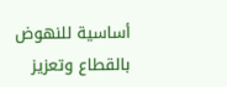أساسية للنهوض بالقطاع وتعزيز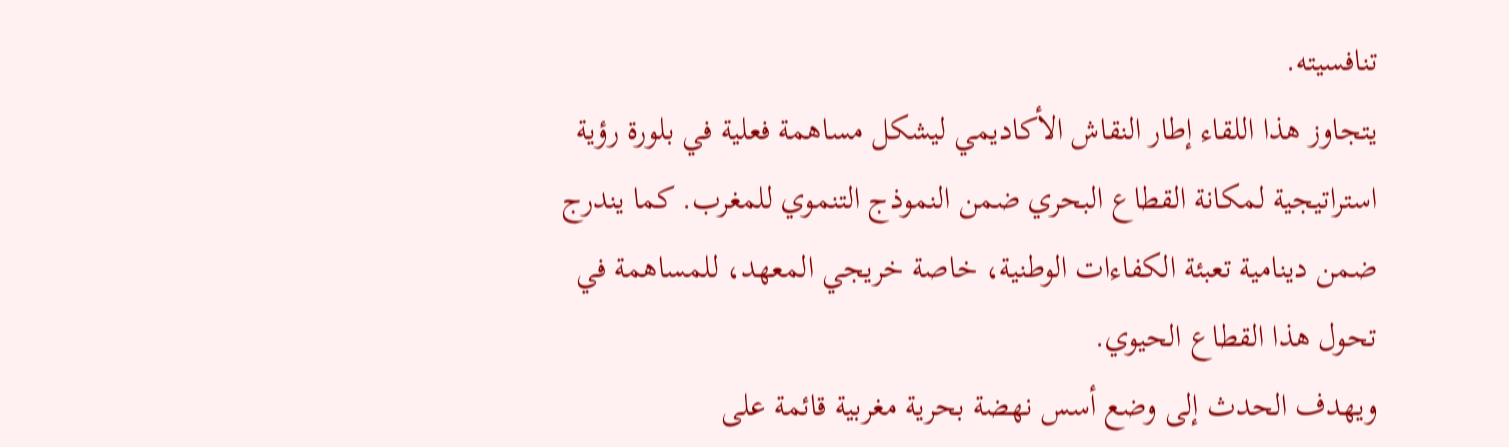تنافسيته.
يتجاوز هذا اللقاء إطار النقاش الأكاديمي ليشكل مساهمة فعلية في بلورة رؤية استراتيجية لمكانة القطاع البحري ضمن النموذج التنموي للمغرب. كما يندرج ضمن دينامية تعبئة الكفاءات الوطنية، خاصة خريجي المعهد، للمساهمة في تحول هذا القطاع الحيوي.
ويهدف الحدث إلى وضع أسس نهضة بحرية مغربية قائمة على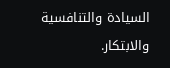السيادة والتنافسية والابتكار.